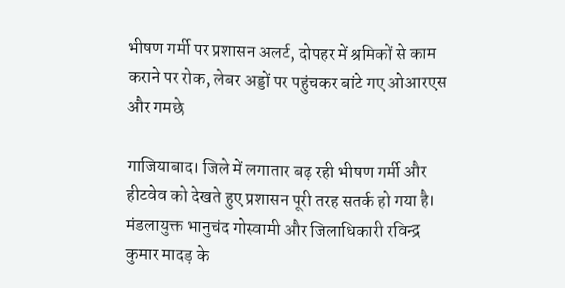भीषण गर्मी पर प्रशासन अलर्ट, दोपहर में श्रमिकों से काम कराने पर रोक, लेबर अड्डों पर पहुंचकर बांटे गए ओआरएस और गमछे

गाजियाबाद। जिले में लगातार बढ़ रही भीषण गर्मी और हीटवेव को देखते हुए प्रशासन पूरी तरह सतर्क हो गया है। मंडलायुक्त भानुचंद गोस्वामी और जिलाधिकारी रविन्द्र कुमार मादड़ के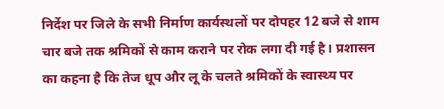निर्देश पर जिले के सभी निर्माण कार्यस्थलों पर दोपहर 12 बजे से शाम चार बजे तक श्रमिकों से काम कराने पर रोक लगा दी गई है। प्रशासन का कहना है कि तेज धूप और लू के चलते श्रमिकों के स्वास्थ्य पर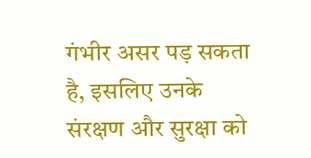गंभीर असर पड़ सकता है, इसलिए उनके संरक्षण और सुरक्षा को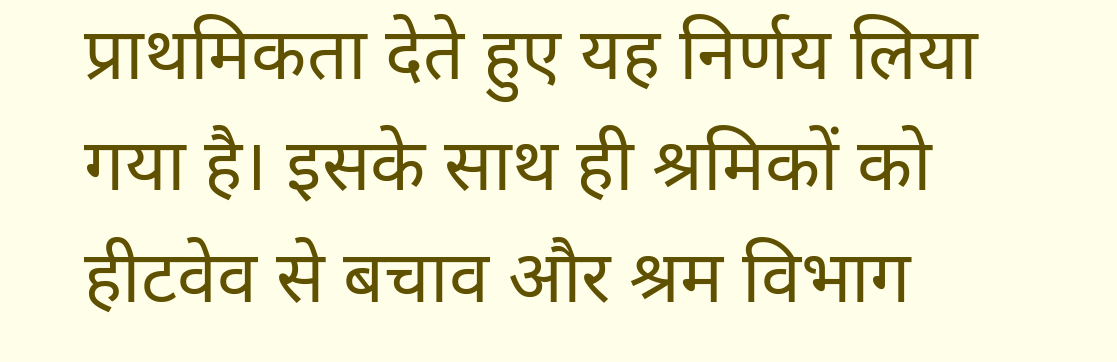प्राथमिकता देते हुए यह निर्णय लिया गया है। इसके साथ ही श्रमिकों को हीटवेव से बचाव और श्रम विभाग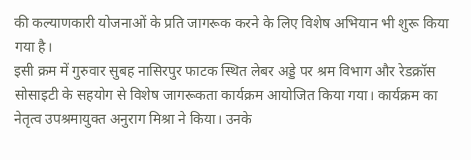की कल्याणकारी योजनाओं के प्रति जागरूक करने के लिए विशेष अभियान भी शुरू किया गया है।
इसी क्रम में गुरुवार सुबह नासिरपुर फाटक स्थित लेबर अड्डे पर श्रम विभाग और रेडक्रॉस सोसाइटी के सहयोग से विशेष जागरूकता कार्यक्रम आयोजित किया गया। कार्यक्रम का नेतृत्व उपश्रमायुक्त अनुराग मिश्रा ने किया। उनके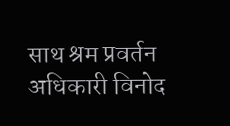साथ श्रम प्रवर्तन अधिकारी विनोद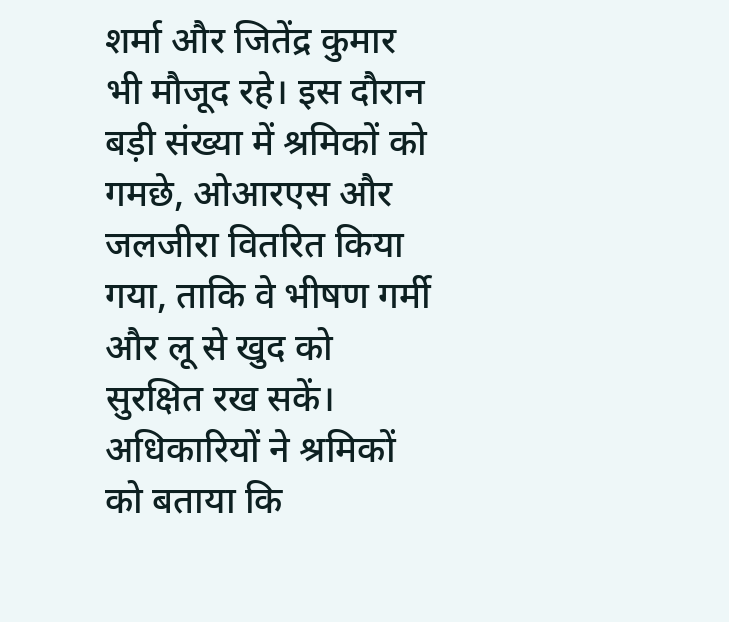शर्मा और जितेंद्र कुमार भी मौजूद रहे। इस दौरान बड़ी संख्या में श्रमिकों को गमछे, ओआरएस और जलजीरा वितरित किया गया, ताकि वे भीषण गर्मी और लू से खुद को सुरक्षित रख सकें। अधिकारियों ने श्रमिकों को बताया कि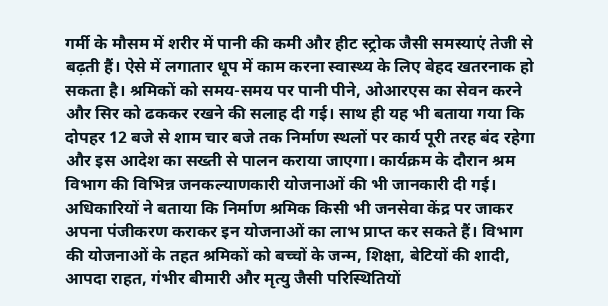गर्मी के मौसम में शरीर में पानी की कमी और हीट स्ट्रोक जैसी समस्याएं तेजी से बढ़ती हैं। ऐसे में लगातार धूप में काम करना स्वास्थ्य के लिए बेहद खतरनाक हो सकता है। श्रमिकों को समय-समय पर पानी पीने, ओआरएस का सेवन करने और सिर को ढककर रखने की सलाह दी गई। साथ ही यह भी बताया गया कि दोपहर 12 बजे से शाम चार बजे तक निर्माण स्थलों पर कार्य पूरी तरह बंद रहेगा और इस आदेश का सख्ती से पालन कराया जाएगा। कार्यक्रम के दौरान श्रम विभाग की विभिन्न जनकल्याणकारी योजनाओं की भी जानकारी दी गई। अधिकारियों ने बताया कि निर्माण श्रमिक किसी भी जनसेवा केंद्र पर जाकर अपना पंजीकरण कराकर इन योजनाओं का लाभ प्राप्त कर सकते हैं। विभाग की योजनाओं के तहत श्रमिकों को बच्चों के जन्म, शिक्षा, बेटियों की शादी, आपदा राहत, गंभीर बीमारी और मृत्यु जैसी परिस्थितियों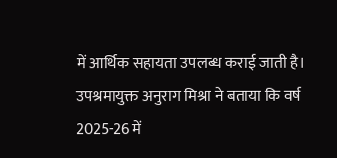में आर्थिक सहायता उपलब्ध कराई जाती है। उपश्रमायुक्त अनुराग मिश्रा ने बताया कि वर्ष 2025-26 में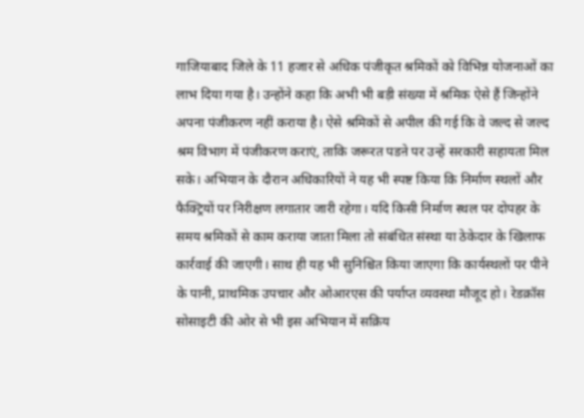गाजियाबाद जिले के 11 हजार से अधिक पंजीकृत श्रमिकों को विभिन्न योजनाओं का लाभ दिया गया है। उन्होंने कहा कि अभी भी बड़ी संख्या में श्रमिक ऐसे हैं जिन्होंने अपना पंजीकरण नहीं कराया है। ऐसे श्रमिकों से अपील की गई कि वे जल्द से जल्द श्रम विभाग में पंजीकरण कराएं, ताकि जरूरत पडऩे पर उन्हें सरकारी सहायता मिल सके। अभियान के दौरान अधिकारियों ने यह भी स्पष्ट किया कि निर्माण स्थलों और फैक्ट्रियों पर निरीक्षण लगातार जारी रहेगा। यदि किसी निर्माण स्थल पर दोपहर के समय श्रमिकों से काम कराया जाता मिला तो संबंधित संस्था या ठेकेदार के खिलाफ कार्रवाई की जाएगी। साथ ही यह भी सुनिश्चित किया जाएगा कि कार्यस्थलों पर पीने के पानी, प्राथमिक उपचार और ओआरएस की पर्याप्त व्यवस्था मौजूद हो। रेडक्रॉस सोसाइटी की ओर से भी इस अभियान में सक्रिय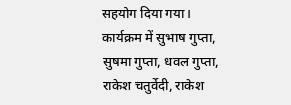सहयोग दिया गया। कार्यक्रम में सुभाष गुप्ता, सुषमा गुप्ता, धवल गुप्ता, राकेश चतुर्वेदी, राकेश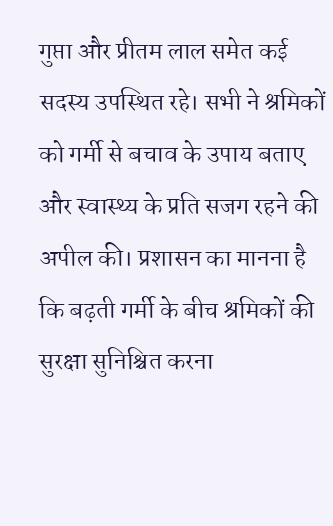गुप्ता और प्रीतम लाल समेत कई सदस्य उपस्थित रहे। सभी ने श्रमिकों को गर्मी से बचाव के उपाय बताए और स्वास्थ्य के प्रति सजग रहने की अपील की। प्रशासन का मानना है कि बढ़ती गर्मी के बीच श्रमिकों की सुरक्षा सुनिश्चित करना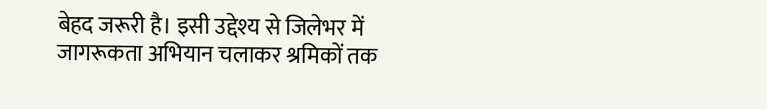बेहद जरूरी है। इसी उद्देश्य से जिलेभर में जागरूकता अभियान चलाकर श्रमिकों तक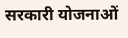सरकारी योजनाओं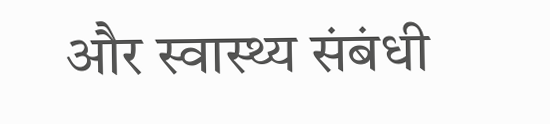और स्वास्थ्य संबंधी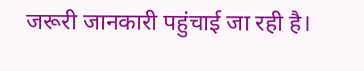जरूरी जानकारी पहुंचाई जा रही है।